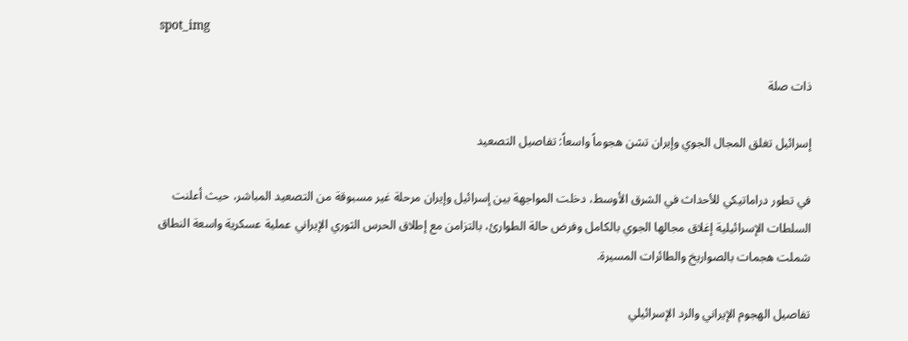spot_img

ذات صلة

إسرائيل تغلق المجال الجوي وإيران تشن هجوماً واسعاً: تفاصيل التصعيد

في تطور دراماتيكي للأحداث في الشرق الأوسط، دخلت المواجهة بين إسرائيل وإيران مرحلة غير مسبوقة من التصعيد المباشر، حيث أعلنت السلطات الإسرائيلية إغلاق مجالها الجوي بالكامل وفرض حالة الطوارئ، بالتزامن مع إطلاق الحرس الثوري الإيراني عملية عسكرية واسعة النطاق شملت هجمات بالصواريخ والطائرات المسيرة.

تفاصيل الهجوم الإيراني والرد الإسرائيلي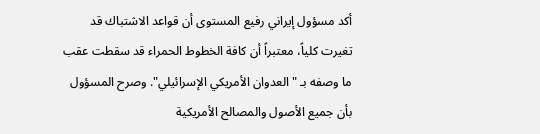أكد مسؤول إيراني رفيع المستوى أن قواعد الاشتباك قد تغيرت كلياً، معتبراً أن كافة الخطوط الحمراء قد سقطت عقب ما وصفه بـ "العدوان الأمريكي الإسرائيلي". وصرح المسؤول بأن جميع الأصول والمصالح الأمريكية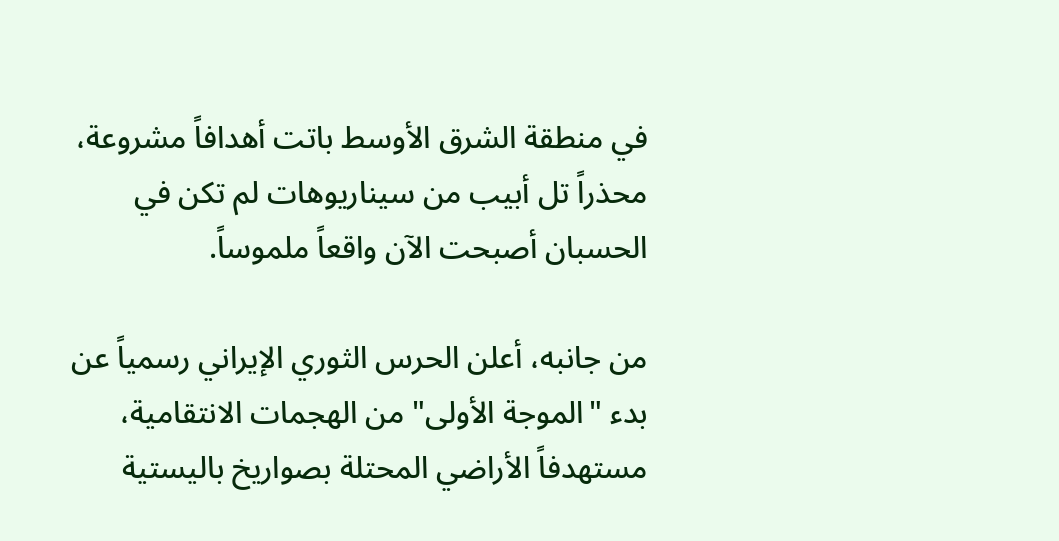في منطقة الشرق الأوسط باتت أهدافاً مشروعة، محذراً تل أبيب من سيناريوهات لم تكن في الحسبان أصبحت الآن واقعاً ملموساً.

من جانبه، أعلن الحرس الثوري الإيراني رسمياً عن بدء "الموجة الأولى" من الهجمات الانتقامية، مستهدفاً الأراضي المحتلة بصواريخ باليستية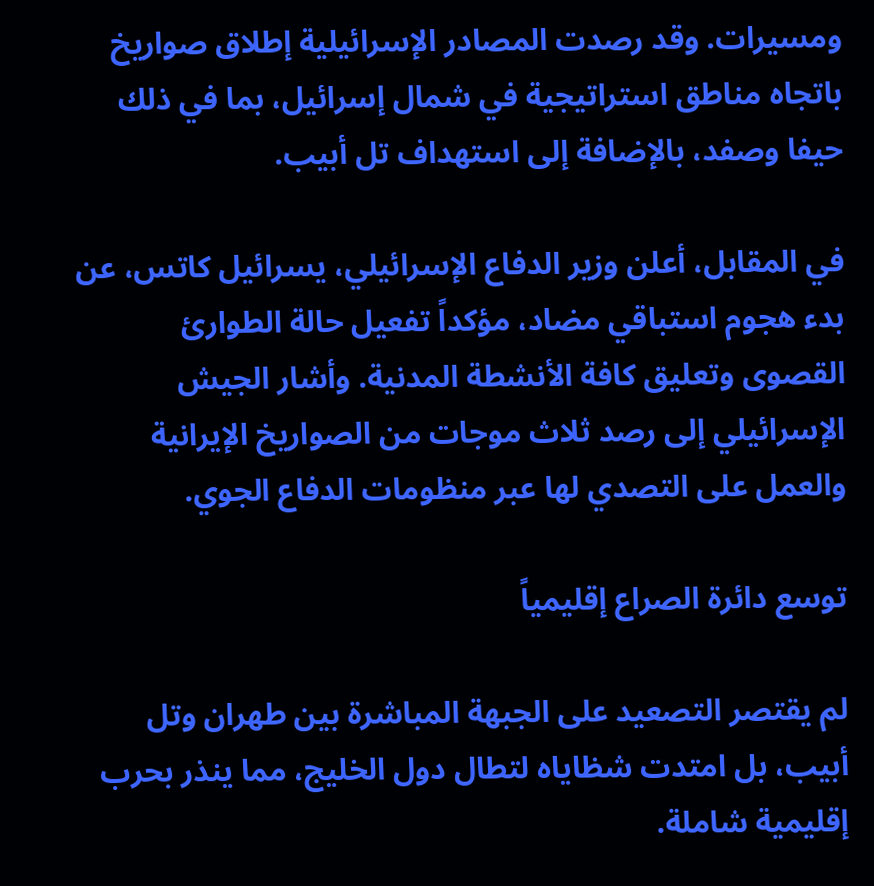ومسيرات. وقد رصدت المصادر الإسرائيلية إطلاق صواريخ باتجاه مناطق استراتيجية في شمال إسرائيل، بما في ذلك حيفا وصفد، بالإضافة إلى استهداف تل أبيب.

في المقابل، أعلن وزير الدفاع الإسرائيلي، يسرائيل كاتس، عن بدء هجوم استباقي مضاد، مؤكداً تفعيل حالة الطوارئ القصوى وتعليق كافة الأنشطة المدنية. وأشار الجيش الإسرائيلي إلى رصد ثلاث موجات من الصواريخ الإيرانية والعمل على التصدي لها عبر منظومات الدفاع الجوي.

توسع دائرة الصراع إقليمياً

لم يقتصر التصعيد على الجبهة المباشرة بين طهران وتل أبيب، بل امتدت شظاياه لتطال دول الخليج، مما ينذر بحرب إقليمية شاملة.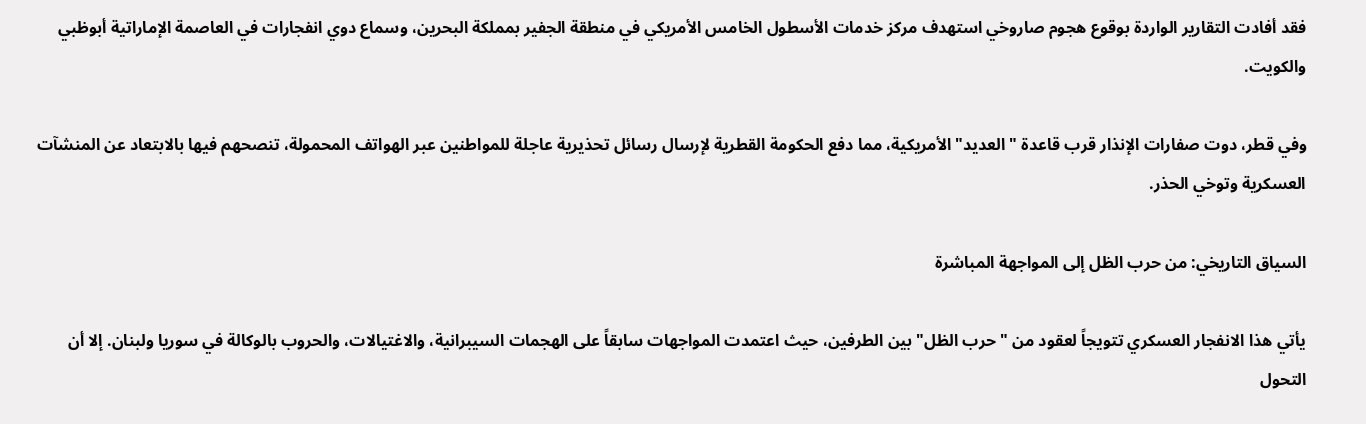فقد أفادت التقارير الواردة بوقوع هجوم صاروخي استهدف مركز خدمات الأسطول الخامس الأمريكي في منطقة الجفير بمملكة البحرين، وسماع دوي انفجارات في العاصمة الإماراتية أبوظبي والكويت.

وفي قطر، دوت صفارات الإنذار قرب قاعدة "العديد" الأمريكية، مما دفع الحكومة القطرية لإرسال رسائل تحذيرية عاجلة للمواطنين عبر الهواتف المحمولة، تنصحهم فيها بالابتعاد عن المنشآت العسكرية وتوخي الحذر.

السياق التاريخي: من حرب الظل إلى المواجهة المباشرة

يأتي هذا الانفجار العسكري تتويجاً لعقود من "حرب الظل" بين الطرفين، حيث اعتمدت المواجهات سابقاً على الهجمات السيبرانية، والاغتيالات، والحروب بالوكالة في سوريا ولبنان. إلا أن التحول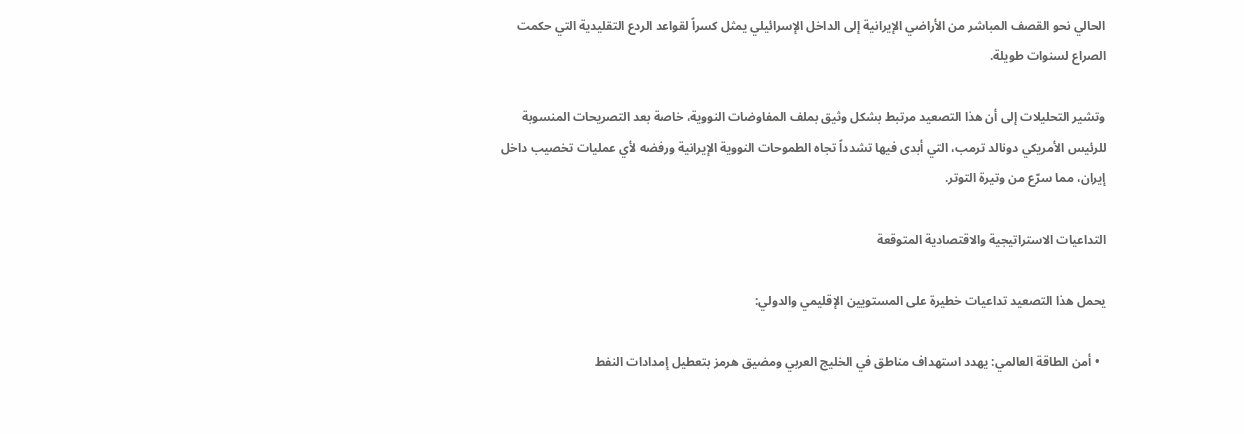الحالي نحو القصف المباشر من الأراضي الإيرانية إلى الداخل الإسرائيلي يمثل كسراً لقواعد الردع التقليدية التي حكمت الصراع لسنوات طويلة.

وتشير التحليلات إلى أن هذا التصعيد مرتبط بشكل وثيق بملف المفاوضات النووية، خاصة بعد التصريحات المنسوبة للرئيس الأمريكي دونالد ترمب، التي أبدى فيها تشدداً تجاه الطموحات النووية الإيرانية ورفضه لأي عمليات تخصيب داخل إيران، مما سرّع من وتيرة التوتر.

التداعيات الاستراتيجية والاقتصادية المتوقعة

يحمل هذا التصعيد تداعيات خطيرة على المستويين الإقليمي والدولي:

  • أمن الطاقة العالمي: يهدد استهداف مناطق في الخليج العربي ومضيق هرمز بتعطيل إمدادات النفط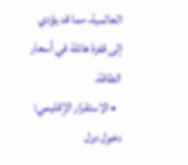العالمية، مما قد يؤدي إلى قفزة هائلة في أسعار الطاقة.
  • الاستقرار الإقليمي: دخول دول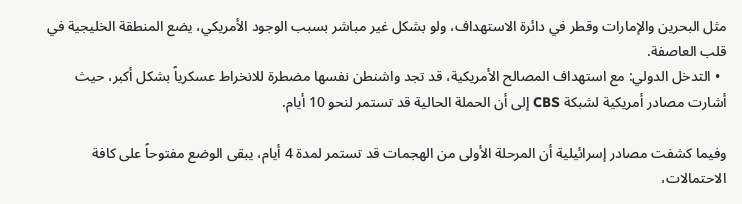مثل البحرين والإمارات وقطر في دائرة الاستهداف، ولو بشكل غير مباشر بسبب الوجود الأمريكي، يضع المنطقة الخليجية في قلب العاصفة.
  • التدخل الدولي: مع استهداف المصالح الأمريكية، قد تجد واشنطن نفسها مضطرة للانخراط عسكرياً بشكل أكبر، حيث أشارت مصادر أمريكية لشبكة CBS إلى أن الحملة الحالية قد تستمر لنحو 10 أيام.

وفيما كشفت مصادر إسرائيلية أن المرحلة الأولى من الهجمات قد تستمر لمدة 4 أيام، يبقى الوضع مفتوحاً على كافة الاحتمالات،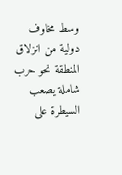وسط مخاوف دولية من انزلاق المنطقة نحو حرب شاملة يصعب السيطرة على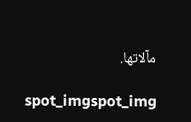مآلاتها.

spot_imgspot_img